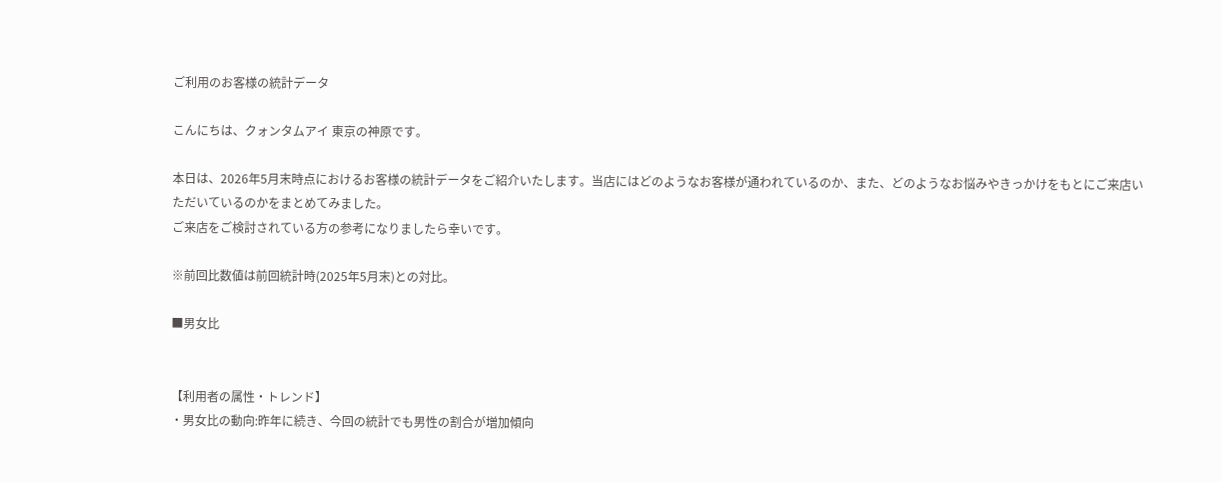ご利用のお客様の統計データ

こんにちは、クォンタムアイ 東京の神原です。

本日は、2026年5月末時点におけるお客様の統計データをご紹介いたします。当店にはどのようなお客様が通われているのか、また、どのようなお悩みやきっかけをもとにご来店いただいているのかをまとめてみました。
ご来店をご検討されている方の参考になりましたら幸いです。

※前回比数値は前回統計時(2025年5月末)との対比。

■男女比


【利用者の属性・トレンド】
・男女比の動向:昨年に続き、今回の統計でも男性の割合が増加傾向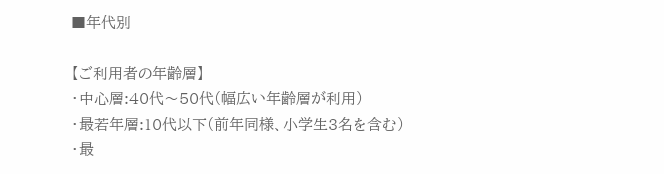■年代別

【ご利用者の年齢層】
・中心層:40代〜50代(幅広い年齢層が利用)
・最若年層:10代以下(前年同様、小学生3名を含む)
・最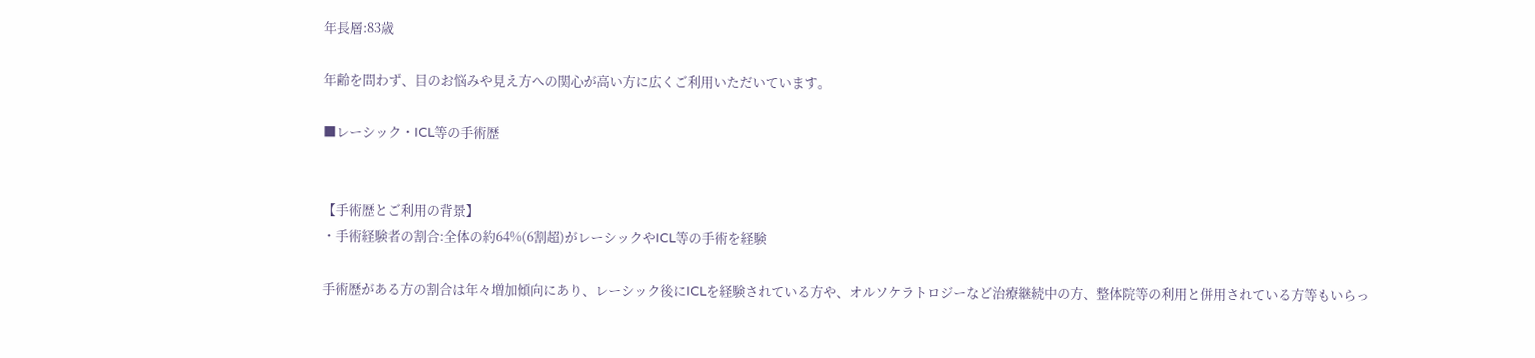年長層:83歳

年齢を問わず、目のお悩みや見え方への関心が高い方に広くご利用いただいています。

■レーシック・ICL等の手術歴


【手術歴とご利用の背景】
・手術経験者の割合:全体の約64%(6割超)がレーシックやICL等の手術を経験

手術歴がある方の割合は年々増加傾向にあり、レーシック後にICLを経験されている方や、オルソケラトロジーなど治療継続中の方、整体院等の利用と併用されている方等もいらっ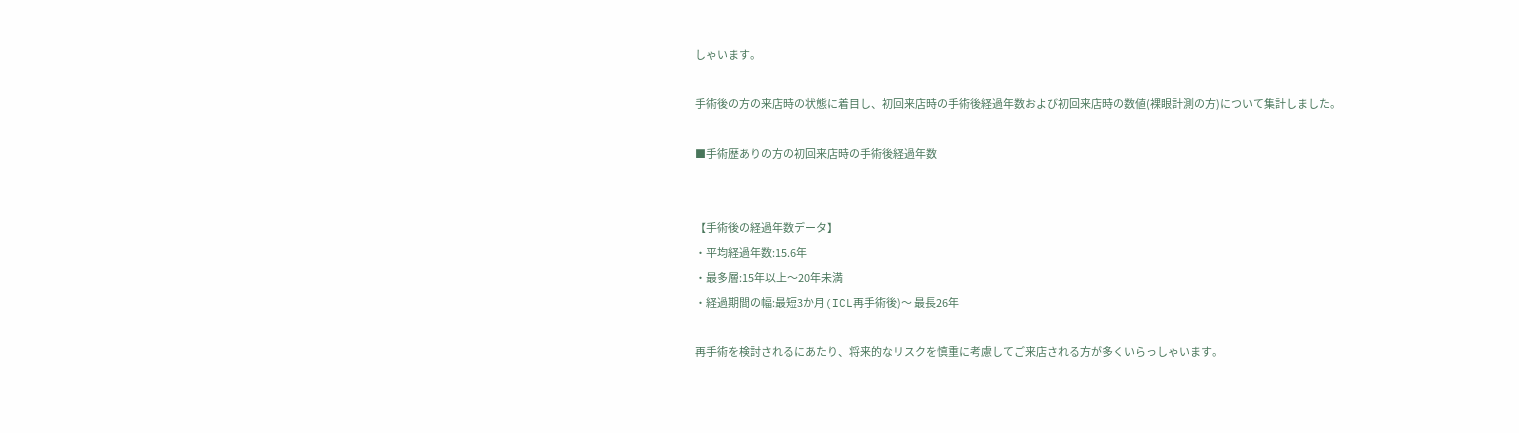しゃいます。

手術後の方の来店時の状態に着目し、初回来店時の手術後経過年数および初回来店時の数値(裸眼計測の方)について集計しました。

■手術歴ありの方の初回来店時の手術後経過年数


【手術後の経過年数データ】
・平均経過年数:15.6年
・最多層:15年以上〜20年未満
・経過期間の幅:最短3か月(ICL再手術後)〜 最長26年

再手術を検討されるにあたり、将来的なリスクを慎重に考慮してご来店される方が多くいらっしゃいます。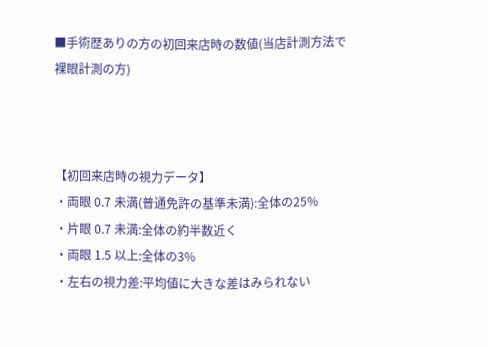■手術歴ありの方の初回来店時の数値(当店計測方法で裸眼計測の方)



【初回来店時の視力データ】
・両眼 0.7 未満(普通免許の基準未満):全体の25%
・片眼 0.7 未満:全体の約半数近く
・両眼 1.5 以上:全体の3%
・左右の視力差:平均値に大きな差はみられない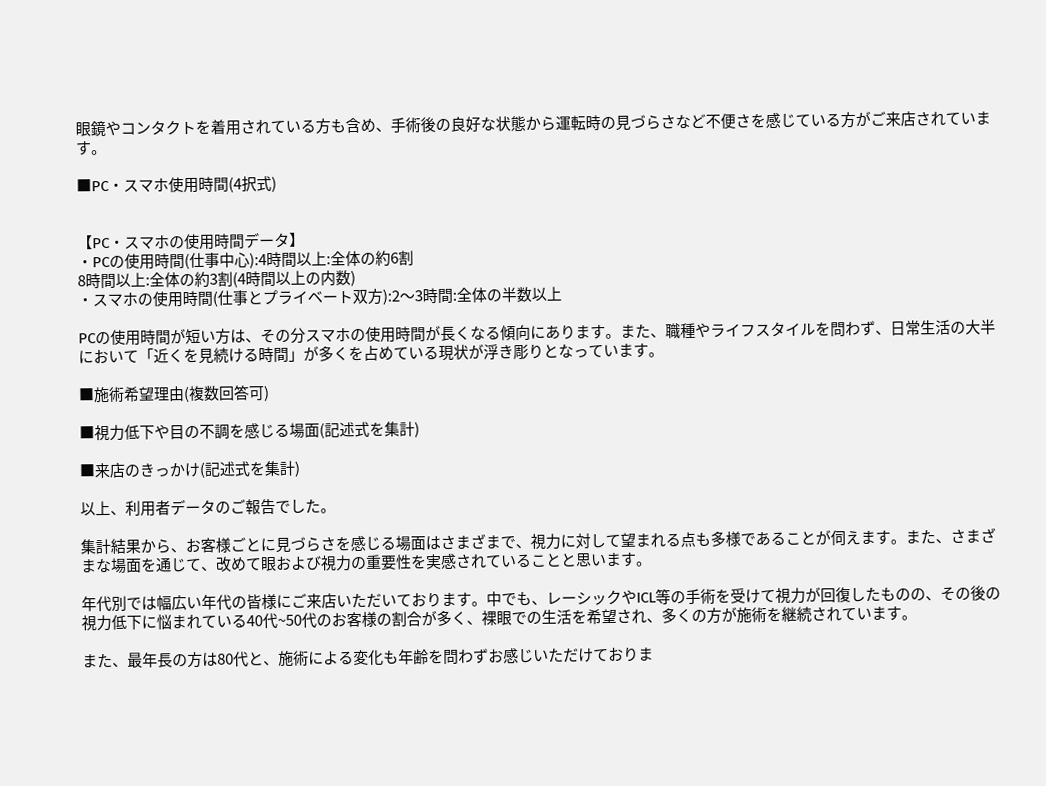眼鏡やコンタクトを着用されている方も含め、手術後の良好な状態から運転時の見づらさなど不便さを感じている方がご来店されています。

■PC・スマホ使用時間(4択式)


【PC・スマホの使用時間データ】
・PCの使用時間(仕事中心):4時間以上:全体の約6割
8時間以上:全体の約3割(4時間以上の内数)
・スマホの使用時間(仕事とプライベート双方):2〜3時間:全体の半数以上

PCの使用時間が短い方は、その分スマホの使用時間が長くなる傾向にあります。また、職種やライフスタイルを問わず、日常生活の大半において「近くを見続ける時間」が多くを占めている現状が浮き彫りとなっています。

■施術希望理由(複数回答可)

■視力低下や目の不調を感じる場面(記述式を集計)

■来店のきっかけ(記述式を集計)

以上、利用者データのご報告でした。

集計結果から、お客様ごとに見づらさを感じる場面はさまざまで、視力に対して望まれる点も多様であることが伺えます。また、さまざまな場面を通じて、改めて眼および視力の重要性を実感されていることと思います。

年代別では幅広い年代の皆様にご来店いただいております。中でも、レーシックやICL等の手術を受けて視力が回復したものの、その後の視力低下に悩まれている40代~50代のお客様の割合が多く、裸眼での生活を希望され、多くの方が施術を継続されています。

また、最年長の方は80代と、施術による変化も年齢を問わずお感じいただけておりま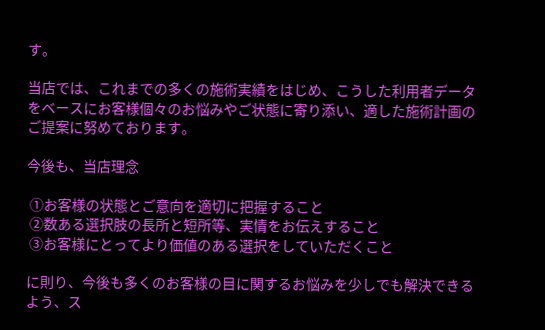す。

当店では、これまでの多くの施術実績をはじめ、こうした利用者データをベースにお客様個々のお悩みやご状態に寄り添い、適した施術計画のご提案に努めております。

今後も、当店理念

 ①お客様の状態とご意向を適切に把握すること
 ②数ある選択肢の長所と短所等、実情をお伝えすること
 ③お客様にとってより価値のある選択をしていただくこと

に則り、今後も多くのお客様の目に関するお悩みを少しでも解決できるよう、ス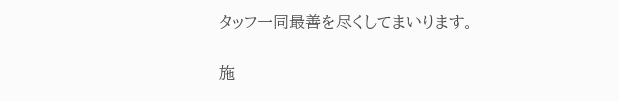タッフ一同最善を尽くしてまいります。

施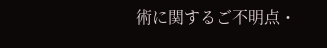術に関するご不明点・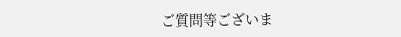ご質問等ございま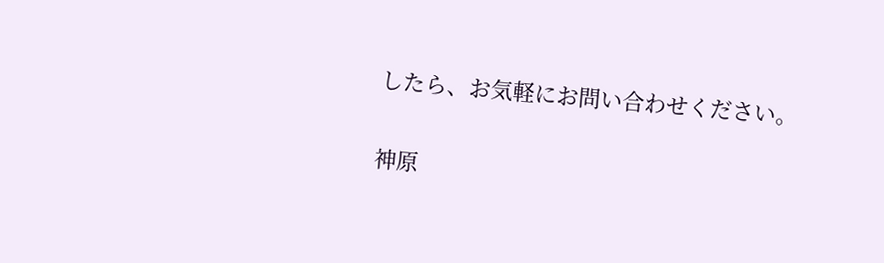したら、お気軽にお問い合わせください。

神原